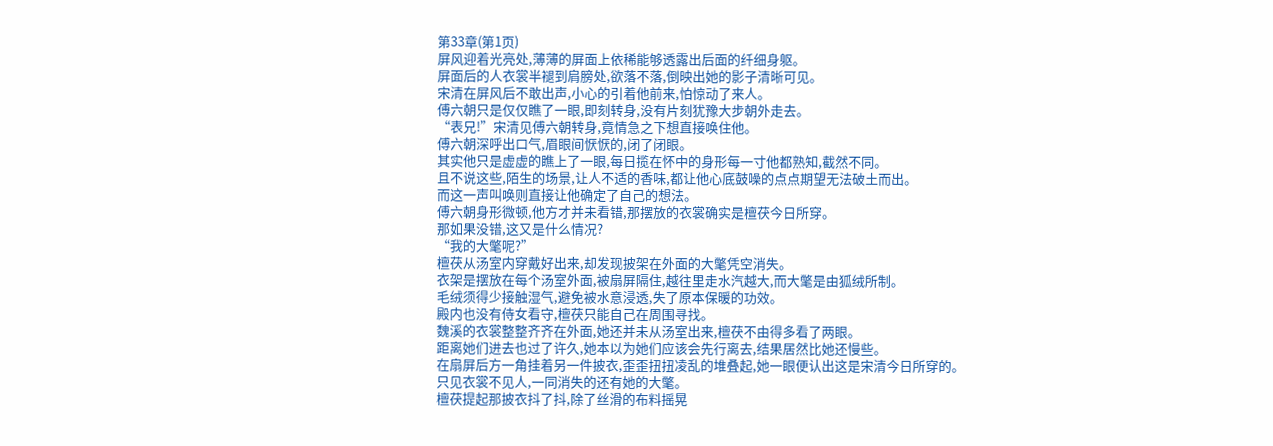第33章(第1页)
屏风迎着光亮处,薄薄的屏面上依稀能够透露出后面的纤细身躯。
屏面后的人衣裳半褪到肩膀处,欲落不落,倒映出她的影子清晰可见。
宋清在屏风后不敢出声,小心的引着他前来,怕惊动了来人。
傅六朝只是仅仅瞧了一眼,即刻转身,没有片刻犹豫大步朝外走去。
“表兄!”宋清见傅六朝转身,竟情急之下想直接唤住他。
傅六朝深呼出口气,眉眼间恹恹的,闭了闭眼。
其实他只是虚虚的瞧上了一眼,每日揽在怀中的身形每一寸他都熟知,截然不同。
且不说这些,陌生的场景,让人不适的香味,都让他心底鼓噪的点点期望无法破土而出。
而这一声叫唤则直接让他确定了自己的想法。
傅六朝身形微顿,他方才并未看错,那摆放的衣裳确实是檀茯今日所穿。
那如果没错,这又是什么情况?
“我的大氅呢?”
檀茯从汤室内穿戴好出来,却发现披架在外面的大氅凭空消失。
衣架是摆放在每个汤室外面,被扇屏隔住,越往里走水汽越大,而大氅是由狐绒所制。
毛绒须得少接触湿气,避免被水意浸透,失了原本保暖的功效。
殿内也没有侍女看守,檀茯只能自己在周围寻找。
魏溪的衣裳整整齐齐在外面,她还并未从汤室出来,檀茯不由得多看了两眼。
距离她们进去也过了许久,她本以为她们应该会先行离去,结果居然比她还慢些。
在扇屏后方一角挂着另一件披衣,歪歪扭扭凌乱的堆叠起,她一眼便认出这是宋清今日所穿的。
只见衣裳不见人,一同消失的还有她的大氅。
檀茯提起那披衣抖了抖,除了丝滑的布料摇晃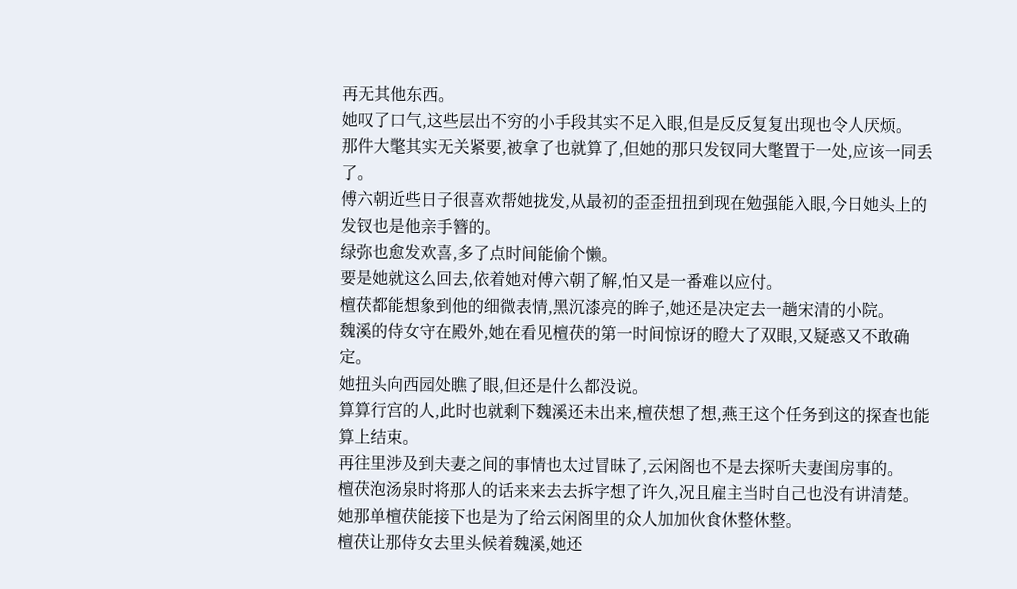再无其他东西。
她叹了口气,这些层出不穷的小手段其实不足入眼,但是反反复复出现也令人厌烦。
那件大氅其实无关紧要,被拿了也就算了,但她的那只发钗同大氅置于一处,应该一同丢了。
傅六朝近些日子很喜欢帮她拢发,从最初的歪歪扭扭到现在勉强能入眼,今日她头上的发钗也是他亲手簪的。
绿弥也愈发欢喜,多了点时间能偷个懒。
要是她就这么回去,依着她对傅六朝了解,怕又是一番难以应付。
檀茯都能想象到他的细微表情,黑沉漆亮的眸子,她还是决定去一趟宋清的小院。
魏溪的侍女守在殿外,她在看见檀茯的第一时间惊讶的瞪大了双眼,又疑惑又不敢确定。
她扭头向西园处瞧了眼,但还是什么都没说。
算算行宫的人,此时也就剩下魏溪还未出来,檀茯想了想,燕王这个任务到这的探查也能算上结束。
再往里涉及到夫妻之间的事情也太过冒昧了,云闲阁也不是去探听夫妻闺房事的。
檀茯泡汤泉时将那人的话来来去去拆字想了许久,况且雇主当时自己也没有讲清楚。
她那单檀茯能接下也是为了给云闲阁里的众人加加伙食休整休整。
檀茯让那侍女去里头候着魏溪,她还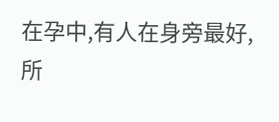在孕中,有人在身旁最好,所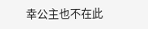幸公主也不在此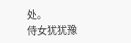处。
侍女犹犹豫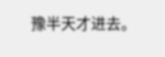豫半天才进去。